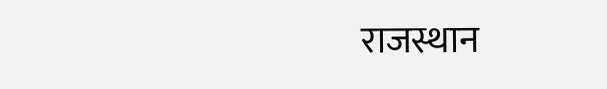राजस्थान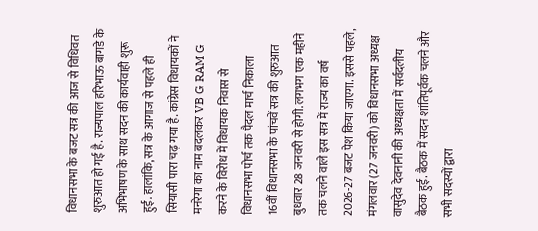विधानसभा के बजट सत्र की आज से विधिवत शुरुआत हो गई है. राज्यपाल हरिभाऊ बागडे के अभिभाषण के साथ सदन की कार्यवाही शुरू हुई. हालांकि, सत्र के आगाज से पहले ही सियासी पारा चढ़ गया है. कांग्रेस विधायकों ने मनरेगा का नाम बदलकर VB G RAM G करने के विरोध में विधायक निवास से विधानसभा पोर्च तक पैदल मार्च निकाला
16वीं विधानसभा के पांचवें सत्र की शुरुआत बुधवार 28 जनवरी से होगी. लगभग एक महीने तक चलने वाले इस सत्र में राज्य का वर्ष 2026-27 बजट पेश किया जाएगा. इससे पहले, मंगलवार (27 जनवरी) को विधानसभा अध्यक्ष वासुदेव देवनानी की अध्यक्षता में सर्वदलीय बैठक हुई. बैठक में सदन शांतिपूर्वक चलने और सभी सदस्यों द्वारा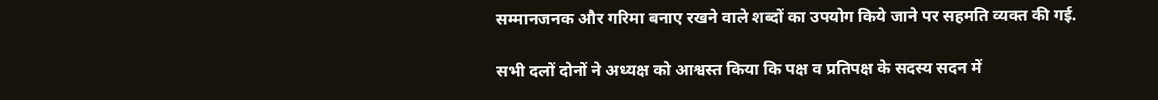सम्मानजनक और गरिमा बनाए रखने वाले शब्दों का उपयोग किये जाने पर सहमति व्यक्त की गई.

सभी दलों दोनों ने अध्यक्ष को आश्वस्त किया कि पक्ष व प्रतिपक्ष के सदस्य सदन में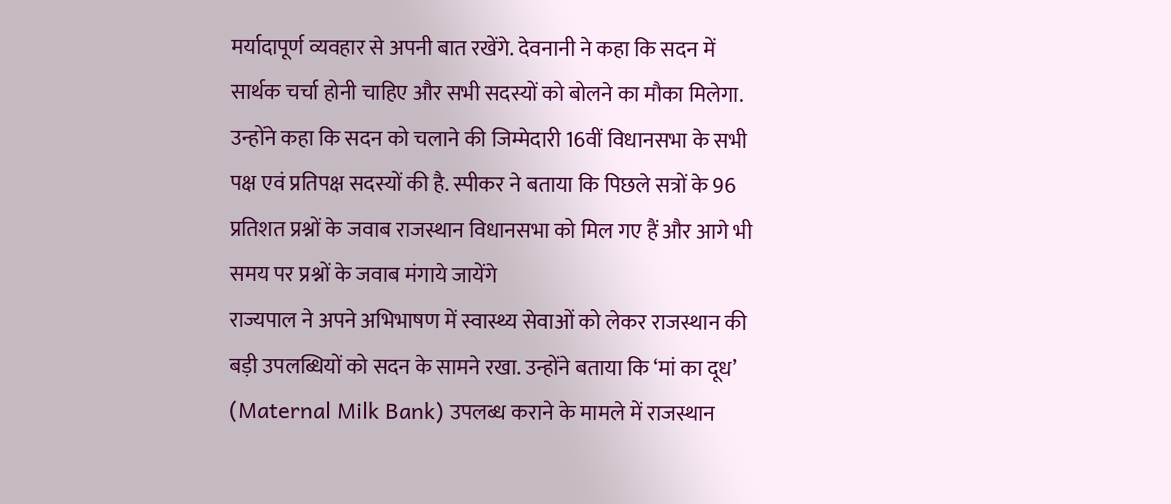मर्यादापूर्ण व्यवहार से अपनी बात रखेंगे. देवनानी ने कहा कि सदन में सार्थक चर्चा होनी चाहिए और सभी सदस्यों को बोलने का मौका मिलेगा. उन्होंने कहा कि सदन को चलाने की जिम्मेदारी 16वीं विधानसभा के सभी पक्ष एवं प्रतिपक्ष सदस्यों की है. स्पीकर ने बताया कि पिछले सत्रों के 96 प्रतिशत प्रश्नों के जवाब राजस्थान विधानसभा को मिल गए हैं और आगे भी समय पर प्रश्नों के जवाब मंगाये जायेंगे
राज्यपाल ने अपने अभिभाषण में स्वास्थ्य सेवाओं को लेकर राजस्थान की बड़ी उपलब्धियों को सदन के सामने रखा. उन्होंने बताया कि ‘मां का दूध’ (Maternal Milk Bank) उपलब्ध कराने के मामले में राजस्थान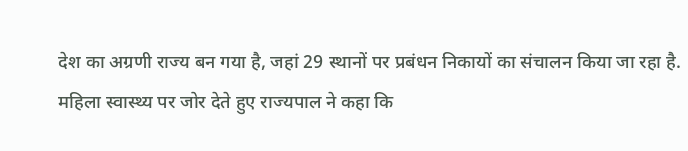देश का अग्रणी राज्य बन गया है, जहां 29 स्थानों पर प्रबंधन निकायों का संचालन किया जा रहा है.
महिला स्वास्थ्य पर जोर देते हुए राज्यपाल ने कहा कि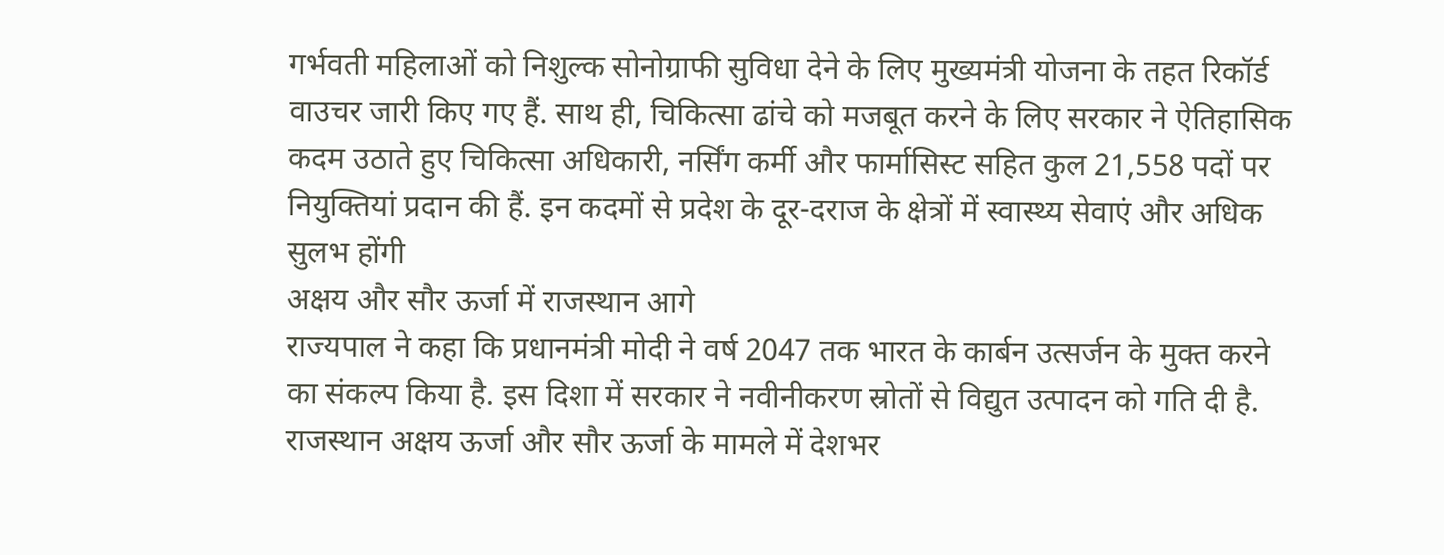गर्भवती महिलाओं को निशुल्क सोनोग्राफी सुविधा देने के लिए मुख्यमंत्री योजना के तहत रिकॉर्ड वाउचर जारी किए गए हैं. साथ ही, चिकित्सा ढांचे को मजबूत करने के लिए सरकार ने ऐतिहासिक कदम उठाते हुए चिकित्सा अधिकारी, नर्सिंग कर्मी और फार्मासिस्ट सहित कुल 21,558 पदों पर नियुक्तियां प्रदान की हैं. इन कदमों से प्रदेश के दूर-दराज के क्षेत्रों में स्वास्थ्य सेवाएं और अधिक सुलभ होंगी
अक्षय और सौर ऊर्जा में राजस्थान आगे
राज्यपाल ने कहा कि प्रधानमंत्री मोदी ने वर्ष 2047 तक भारत के कार्बन उत्सर्जन के मुक्त करने का संकल्प किया है. इस दिशा में सरकार ने नवीनीकरण स्रोतों से विद्युत उत्पादन को गति दी है. राजस्थान अक्षय ऊर्जा और सौर ऊर्जा के मामले में देशभर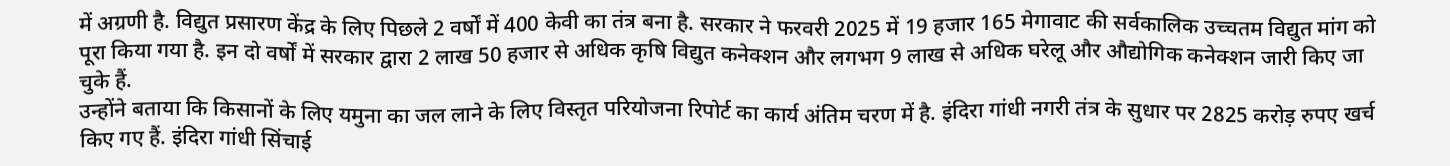में अग्रणी है. विद्युत प्रसारण केंद्र के लिए पिछले 2 वर्षों में 400 केवी का तंत्र बना है. सरकार ने फरवरी 2025 में 19 हजार 165 मेगावाट की सर्वकालिक उच्चतम विद्युत मांग को पूरा किया गया है. इन दो वर्षों में सरकार द्वारा 2 लाख 50 हजार से अधिक कृषि विद्युत कनेक्शन और लगभग 9 लाख से अधिक घरेलू और औद्योगिक कनेक्शन जारी किए जा चुके हैं.
उन्होंने बताया कि किसानों के लिए यमुना का जल लाने के लिए विस्तृत परियोजना रिपोर्ट का कार्य अंतिम चरण में है. इंदिरा गांधी नगरी तंत्र के सुधार पर 2825 करोड़ रुपए खर्च किए गए हैं. इंदिरा गांधी सिंचाई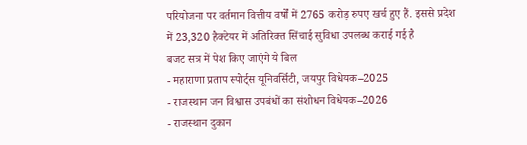परियोजना पर वर्तमान वित्तीय वर्षों में 2765 करोड़ रुपए खर्च हुए हैं. इससे प्रदेश में 23,320 हैक्टेयर में अतिरिक्त सिंचाई सुविधा उपलब्ध कराई गई है
बजट सत्र में पेश किए जाएंगे ये बिल
- महाराणा प्रताप स्पोर्ट्स यूनिवर्सिटी, जयपुर विधेयक–2025
- राजस्थान जन विश्वास उपबंधों का संशोधन विधेयक–2026
- राजस्थान दुकान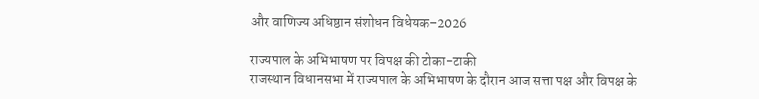और वाणिज्य अधिष्ठान संशोधन विधेयक–2026

राज्यपाल के अभिभाषण पर विपक्ष की टोका-टाकी
राजस्थान विधानसभा में राज्यपाल के अभिभाषण के दौरान आज सत्ता पक्ष और विपक्ष के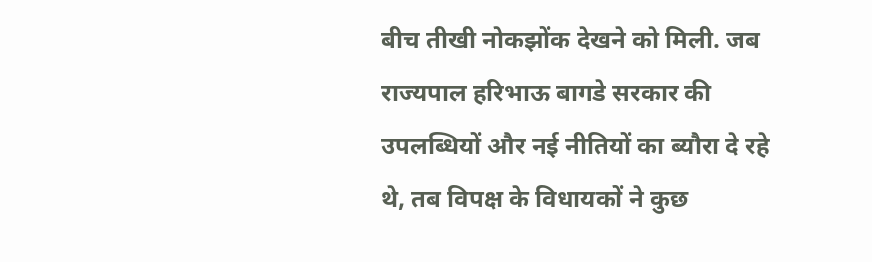बीच तीखी नोकझोंक देखने को मिली. जब राज्यपाल हरिभाऊ बागडे सरकार की उपलब्धियों और नई नीतियों का ब्यौरा दे रहे थे, तब विपक्ष के विधायकों ने कुछ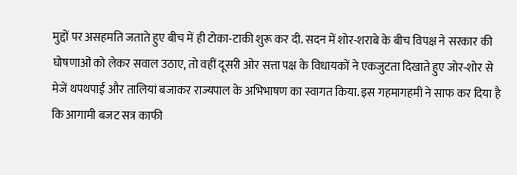मुद्दों पर असहमति जताते हुए बीच में ही टोका-टाकी शुरू कर दी. सदन में शोर-शराबे के बीच विपक्ष ने सरकार की घोषणाओं को लेकर सवाल उठाए, तो वहीं दूसरी ओर सत्ता पक्ष के विधायकों ने एकजुटता दिखाते हुए जोर-शोर से मेजें थपथपाईं और तालियां बजाकर राज्यपाल के अभिभाषण का स्वागत किया. इस गहमागहमी ने साफ कर दिया है कि आगामी बजट सत्र काफी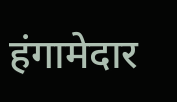हंगामेदार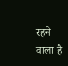रहने वाला है